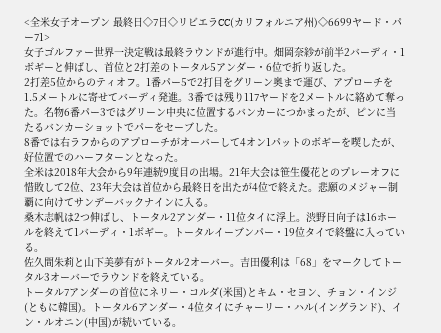<全米女子オープン 最終日◇7日◇リビエラCC(カリフォルニア州)◇6699ヤード・パー71>
女子ゴルファー世界一決定戦は最終ラウンドが進行中。畑岡奈紗が前半2バーディ・1ボギーと伸ばし、首位と2打差のトータル5アンダー・6位で折り返した。
2打差5位からのティオフ。1番パー5で2打目をグリーン奥まで運び、アプローチを1.5メートルに寄せてバーディ発進。3番では残り117ヤードを2メートルに絡めて奪った。名物6番パー3ではグリーン中央に位置するバンカーにつかまったが、ピンに当たるバンカーショットでパーをセーブした。
8番では右ラフからのアプローチがオーバーして4オン1パットのボギーを喫したが、好位置でのハーフターンとなった。
全米は2018年大会から9年連続9度目の出場。21年大会は笹生優花とのプレーオフに惜敗して2位、23年大会は首位から最終日を出たが4位で終えた。悲願のメジャー制覇に向けてサンデーバックナインに入る。
桑木志帆は2つ伸ばし、トータル2アンダー・11位タイに浮上。渋野日向子は16ホールを終えて1バーディ・1ボギー。トータルイーブンパー・19位タイで終盤に入っている。
佐久間朱莉と山下美夢有がトータル2オーバー。吉田優利は「68」をマークしてトータル3オーバーでラウンドを終えている。
トータル7アンダーの首位にネリー・コルダ(米国)とキム・セヨン、チョン・インジ(ともに韓国)。トータル6アンダー・4位タイにチャーリー・ハル(イングランド)、イン・ルオニン(中国)が続いている。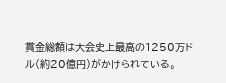賞金総額は大会史上最高の1250万ドル(約20億円)がかけられている。